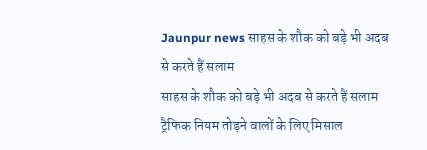Jaunpur news साहस के शौक को बड़े भी अदब से करते हैं सलाम
साहस के शौक को बड़े भी अदब से करते हैं सलाम
ट्रैफिक नियम तोड़ने वालों के लिए मिसाल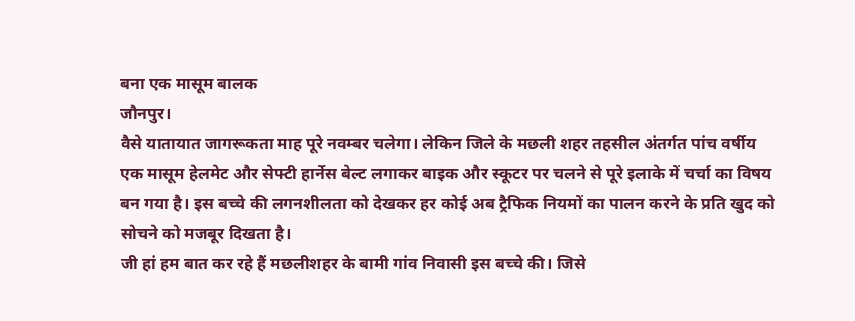बना एक मासूम बालक
जौनपुर।
वैसे यातायात जागरूकता माह पूरे नवम्बर चलेगा। लेकिन जिले के मछली शहर तहसील अंतर्गत पांच वर्षीय एक मासूम हेलमेट और सेफ्टी हार्नेस बेल्ट लगाकर बाइक और स्कूटर पर चलने से पूरे इलाके में चर्चा का विषय बन गया है। इस बच्चे की लगनशीलता को देखकर हर कोई अब ट्रैफिक नियमों का पालन करने के प्रति खुद को सोचने को मजबूर दिखता है।
जी हां हम बात कर रहे हैं मछलीशहर के बामी गांव निवासी इस बच्चे की। जिसे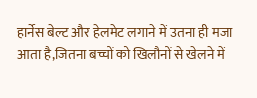हार्नेस बेल्ट और हेलमेट लगाने में उतना ही मजा आता है,जितना बच्चों को खिलौनों से खेलने में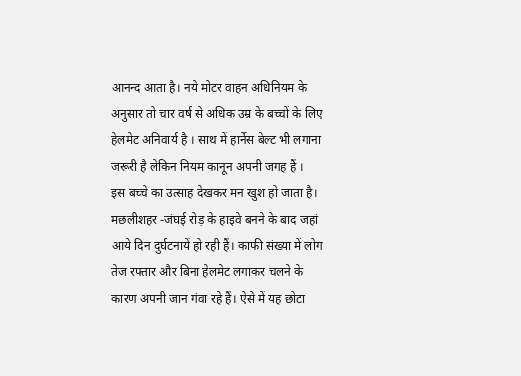आनन्द आता है। नये मोटर वाहन अधिनियम के अनुसार तो चार वर्ष से अधिक उम्र के बच्चों के लिए हेलमेट अनिवार्य है । साथ में हार्नेस बेल्ट भी लगाना जरूरी है लेकिन नियम कानून अपनी जगह हैं ।
इस बच्चे का उत्साह देखकर मन खुश हो जाता है। मछलीशहर -जंघई रोड़ के हाइवे बनने के बाद जहां आये दिन दुर्घटनायें हो रही हैं। काफी संख्या में लोग तेज रफ्तार और बिना हेलमेट लगाकर चलने के कारण अपनी जान गंवा रहे हैं। ऐसे में यह छोटा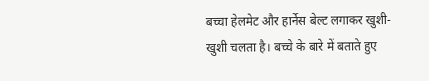बच्चा हेलमेट और हार्नेस बेल्ट लगाकर खुशी-खुशी चलता है। बच्चे के बारे में बताते हुए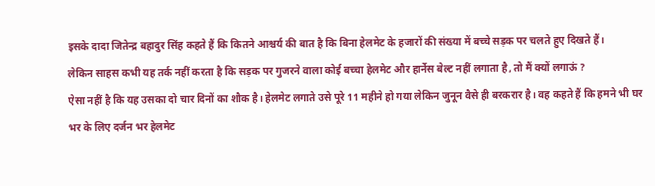इसके दादा जितेन्द्र बहादुर सिंह कहते हैं कि कितने आश्चर्य की बात है कि बिना हेलमेट के हजारों की संख्या में बच्चे सड़क पर चलते हुए दिखते हैं।
लेकिन साहस कभी यह तर्क नहीं करता है कि सड़क पर गुजरने वाला कोई बच्चा हेलमेट और हार्नेस बेल्ट नहीं लगाता है, तो मैं क्यों लगाऊं ?
ऐसा नहीं है कि यह उसका दो चार दिनों का शौक है। हेलमेट लगाते उसे पूरे 11 महीने हो गया लेकिन जुनून वैसे ही बरकरार है। वह कहते हैं कि हमने भी घर भर के लिए दर्जन भर हेलमेट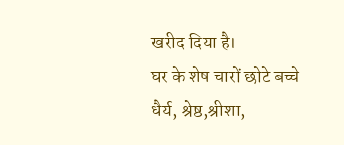खरीद दिया है।
घर के शेष चारों छोटे बच्चे धैर्य, श्रेष्ठ,श्रीशा,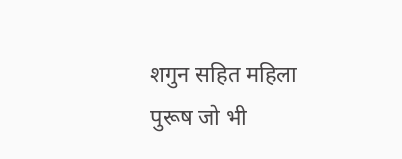शगुन सहित महिला पुरूष जो भी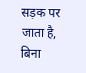सड़क पर जाता है, बिना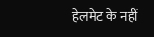हेलमेट के नहीं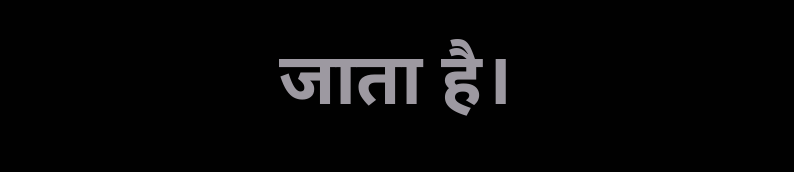जाता है।